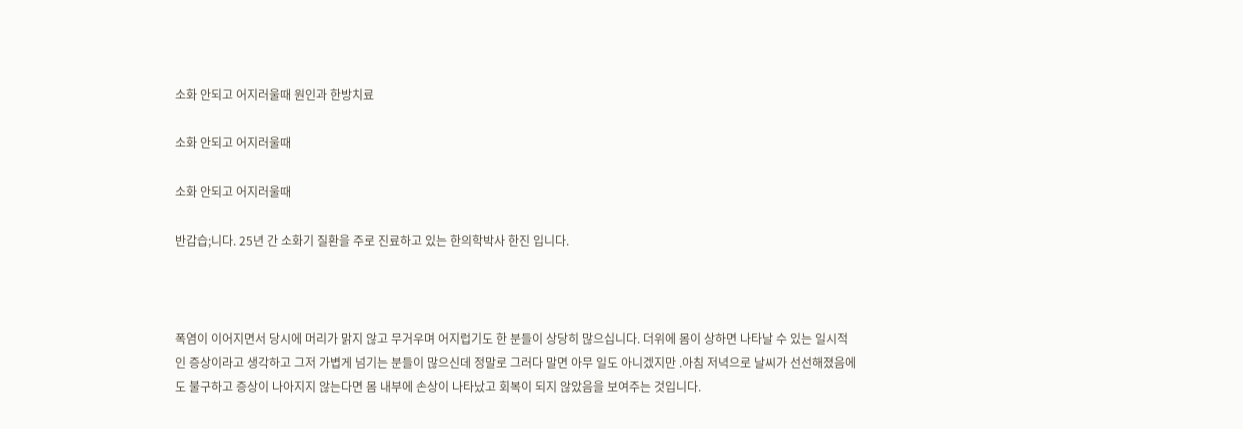소화 안되고 어지러울때 원인과 한방치료

소화 안되고 어지러울때

소화 안되고 어지러울때

반갑습;니다. 25년 간 소화기 질환을 주로 진료하고 있는 한의학박사 한진 입니다.



폭염이 이어지면서 당시에 머리가 맑지 않고 무거우며 어지럽기도 한 분들이 상당히 많으십니다. 더위에 몸이 상하면 나타날 수 있는 일시적인 증상이라고 생각하고 그저 가볍게 넘기는 분들이 많으신데 정말로 그러다 말면 아무 일도 아니겠지만 .아침 저녁으로 날씨가 선선해졌음에도 불구하고 증상이 나아지지 않는다면 몸 내부에 손상이 나타났고 회복이 되지 않았음을 보여주는 것입니다.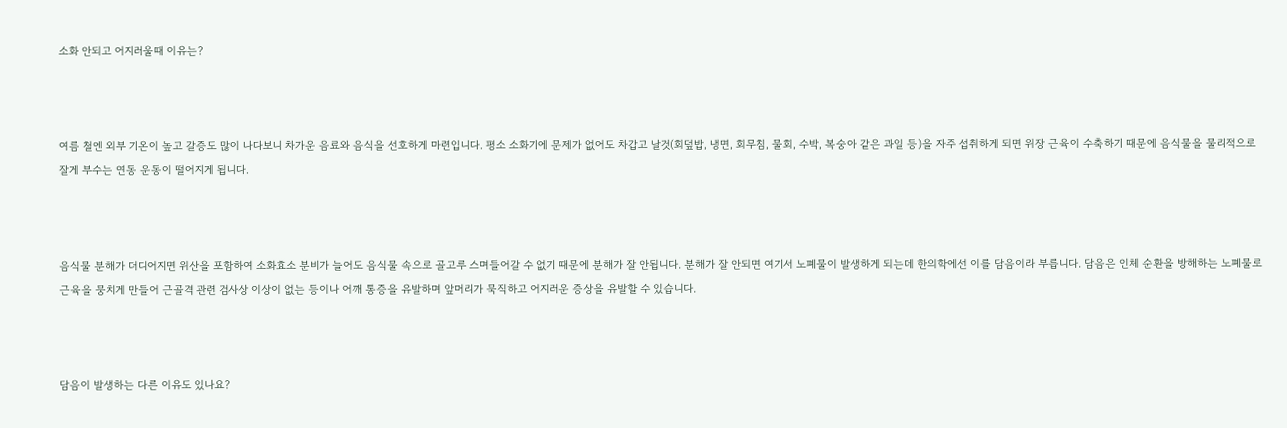소화 안되고 어지러울때 이유는?



여름 철엔 외부 기온이 높고 갈증도 많이 나다보니 차가운 음료와 음식을 선호하게 마련입니다. 평소 소화기에 문제가 없어도 차갑고 날것(회덮밥, 냉면, 회무침, 물회, 수박, 복숭아 같은 과일 등)을 자주 섭취하게 되면 위장 근육이 수축하기 때문에 음식물을 물리적으로 잘게 부수는 연동 운동이 떨어지게 됩니다.



음식물 분해가 더디어지면 위산을 포함하여 소화효소 분비가 늘어도 음식물 속으로 골고루 스며들어갈 수 없기 때문에 분해가 잘 안됩니다. 분해가 잘 안되면 여기서 노폐물이 발생하게 되는데 한의학에선 이를 담음이라 부릅니다. 담음은 인체 순환을 방해하는 노폐물로 근육을 뭉치게 만들어 근골격 관련 검사상 이상이 없는 등이나 어깨 통증을 유발하며 앞머리가 묵직하고 어지러운 증상을 유발할 수 있습니다.



담음이 발생하는 다른 이유도 있나요?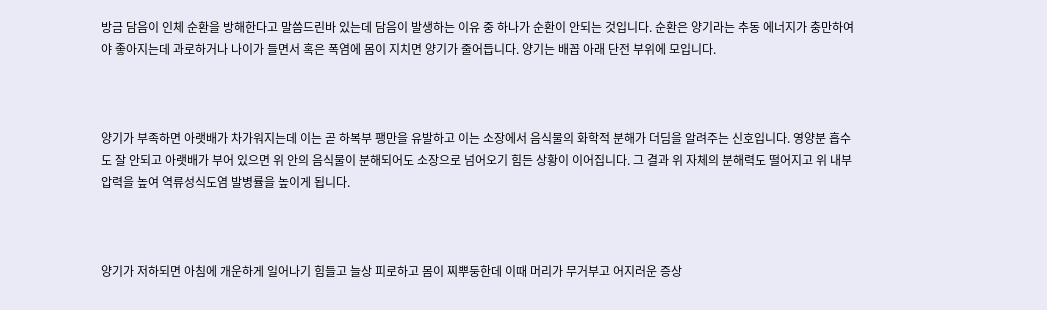방금 담음이 인체 순환을 방해한다고 말씀드린바 있는데 담음이 발생하는 이유 중 하나가 순환이 안되는 것입니다. 순환은 양기라는 추동 에너지가 충만하여야 좋아지는데 과로하거나 나이가 들면서 혹은 폭염에 몸이 지치면 양기가 줄어듭니다. 양기는 배꼽 아래 단전 부위에 모입니다.



양기가 부족하면 아랫배가 차가워지는데 이는 곧 하복부 팽만을 유발하고 이는 소장에서 음식물의 화학적 분해가 더딤을 알려주는 신호입니다. 영양분 흡수도 잘 안되고 아랫배가 부어 있으면 위 안의 음식물이 분해되어도 소장으로 넘어오기 힘든 상황이 이어집니다. 그 결과 위 자체의 분해력도 떨어지고 위 내부 압력을 높여 역류성식도염 발병률을 높이게 됩니다.



양기가 저하되면 아침에 개운하게 일어나기 힘들고 늘상 피로하고 몸이 찌뿌둥한데 이때 머리가 무거부고 어지러운 증상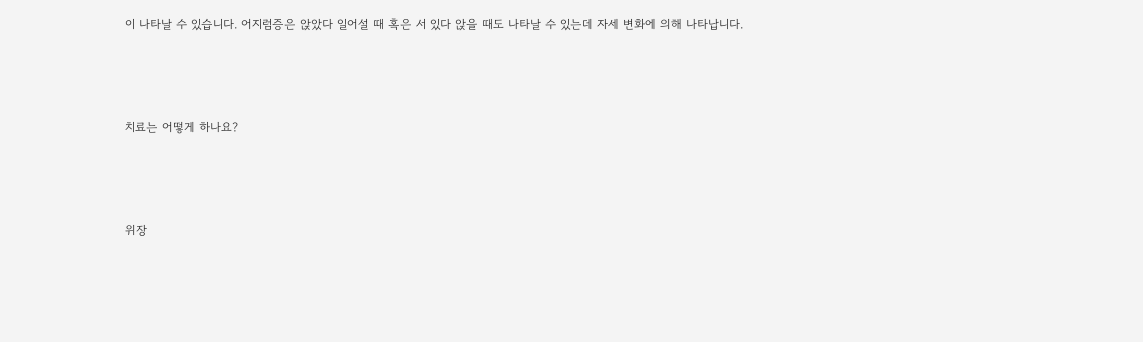이 나타날 수 있습니다. 어지럼증은 앉았다 일어설 때 혹은 서 있다 앉을 때도 나타날 수 있는데 자세 변화에 의해 나타납니다.



치료는 어떻게 하나요?



위장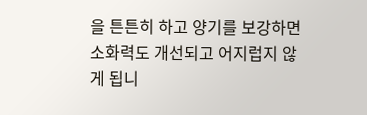을 튼튼히 하고 양기를 보강하면 소화력도 개선되고 어지럽지 않게 됩니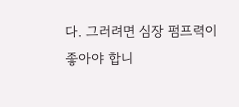다. 그러려면 심장 펌프력이 좋아야 합니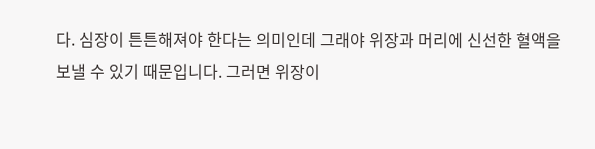다. 심장이 튼튼해져야 한다는 의미인데 그래야 위장과 머리에 신선한 혈액을 보낼 수 있기 때문입니다. 그러면 위장이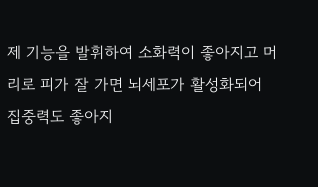제 기능을 발휘하여 소화력이 좋아지고 머리로 피가 잘 가면 뇌세포가 활성화되어 집중력도 좋아지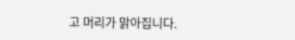고 머리가 맑아집니다.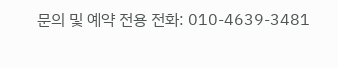문의 및 예약 전용 전화: 010-4639-3481